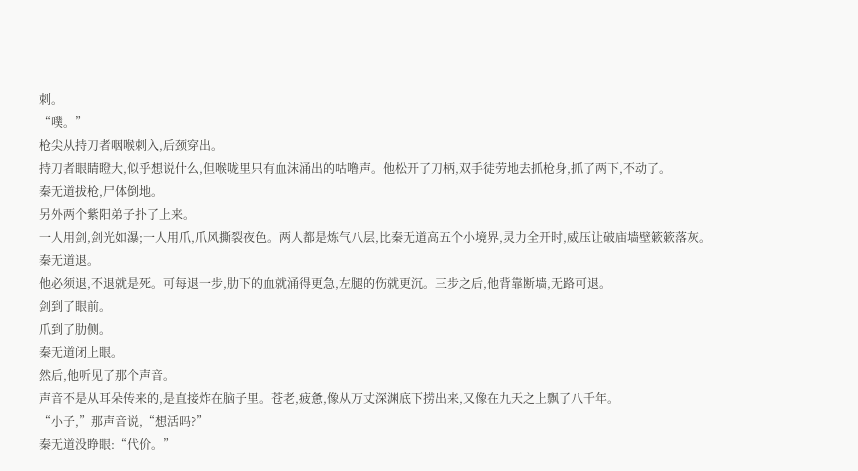刺。
“噗。”
枪尖从持刀者咽喉刺入,后颈穿出。
持刀者眼睛瞪大,似乎想说什么,但喉咙里只有血沫涌出的咕噜声。他松开了刀柄,双手徒劳地去抓枪身,抓了两下,不动了。
秦无道拔枪,尸体倒地。
另外两个紫阳弟子扑了上来。
一人用剑,剑光如瀑;一人用爪,爪风撕裂夜色。两人都是炼气八层,比秦无道高五个小境界,灵力全开时,威压让破庙墙壁簌簌落灰。
秦无道退。
他必须退,不退就是死。可每退一步,肋下的血就涌得更急,左腿的伤就更沉。三步之后,他背靠断墙,无路可退。
剑到了眼前。
爪到了肋侧。
秦无道闭上眼。
然后,他听见了那个声音。
声音不是从耳朵传来的,是直接炸在脑子里。苍老,疲惫,像从万丈深渊底下捞出来,又像在九天之上飘了八千年。
“小子,”那声音说,“想活吗?”
秦无道没睁眼:“代价。”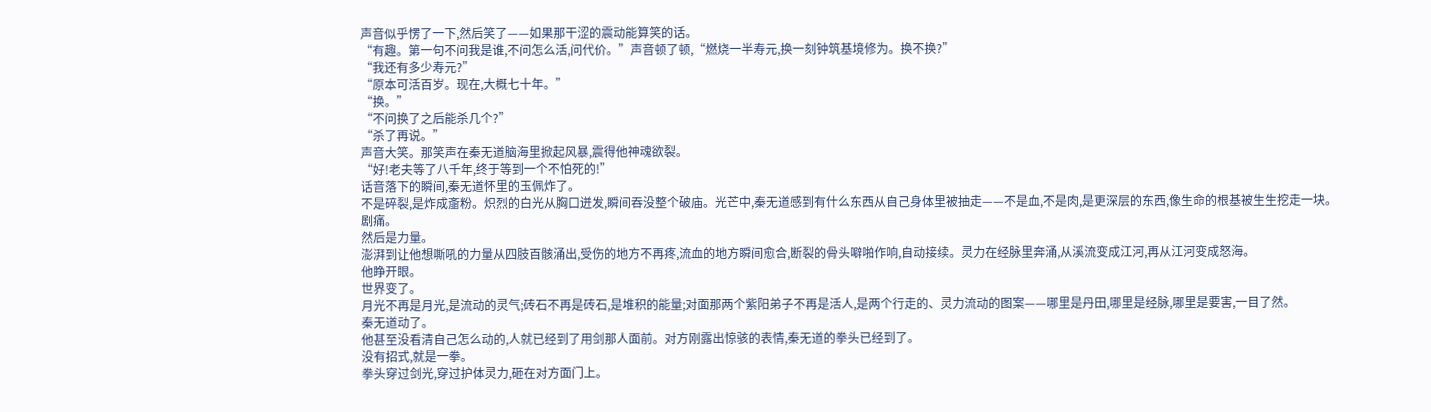声音似乎愣了一下,然后笑了——如果那干涩的震动能算笑的话。
“有趣。第一句不问我是谁,不问怎么活,问代价。”声音顿了顿,“燃烧一半寿元,换一刻钟筑基境修为。换不换?”
“我还有多少寿元?”
“原本可活百岁。现在,大概七十年。”
“换。”
“不问换了之后能杀几个?”
“杀了再说。”
声音大笑。那笑声在秦无道脑海里掀起风暴,震得他神魂欲裂。
“好!老夫等了八千年,终于等到一个不怕死的!”
话音落下的瞬间,秦无道怀里的玉佩炸了。
不是碎裂,是炸成齑粉。炽烈的白光从胸口迸发,瞬间吞没整个破庙。光芒中,秦无道感到有什么东西从自己身体里被抽走——不是血,不是肉,是更深层的东西,像生命的根基被生生挖走一块。
剧痛。
然后是力量。
澎湃到让他想嘶吼的力量从四肢百骸涌出,受伤的地方不再疼,流血的地方瞬间愈合,断裂的骨头噼啪作响,自动接续。灵力在经脉里奔涌,从溪流变成江河,再从江河变成怒海。
他睁开眼。
世界变了。
月光不再是月光,是流动的灵气;砖石不再是砖石,是堆积的能量;对面那两个紫阳弟子不再是活人,是两个行走的、灵力流动的图案——哪里是丹田,哪里是经脉,哪里是要害,一目了然。
秦无道动了。
他甚至没看清自己怎么动的,人就已经到了用剑那人面前。对方刚露出惊骇的表情,秦无道的拳头已经到了。
没有招式,就是一拳。
拳头穿过剑光,穿过护体灵力,砸在对方面门上。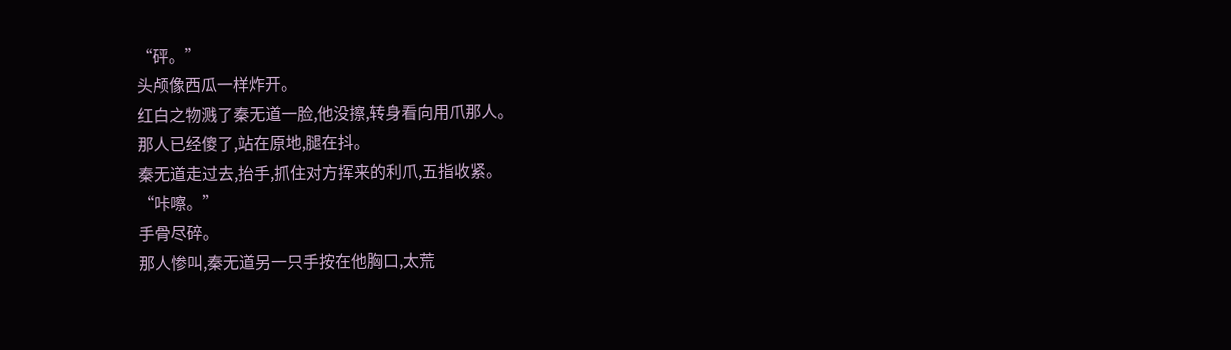“砰。”
头颅像西瓜一样炸开。
红白之物溅了秦无道一脸,他没擦,转身看向用爪那人。
那人已经傻了,站在原地,腿在抖。
秦无道走过去,抬手,抓住对方挥来的利爪,五指收紧。
“咔嚓。”
手骨尽碎。
那人惨叫,秦无道另一只手按在他胸口,太荒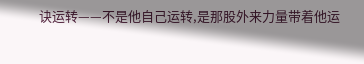诀运转——不是他自己运转,是那股外来力量带着他运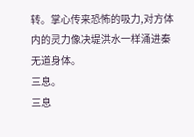转。掌心传来恐怖的吸力,对方体内的灵力像决堤洪水一样涌进秦无道身体。
三息。
三息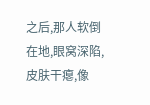之后,那人软倒在地,眼窝深陷,皮肤干瘪,像